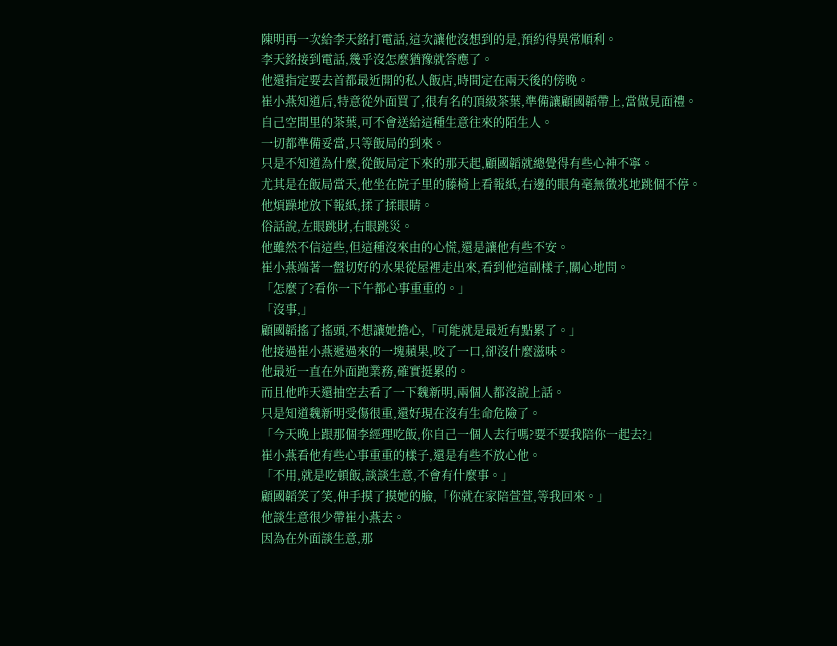陳明再一次給李天銘打電話,這次讓他沒想到的是,預約得異常順利。
李天銘接到電話,幾乎沒怎麼猶豫就答應了。
他還指定要去首都最近開的私人飯店,時間定在兩天後的傍晚。
崔小燕知道后,特意從外面買了,很有名的頂級茶葉,準備讓顧國韜帶上,當做見面禮。
自己空間里的茶葉,可不會送給這種生意往來的陌生人。
一切都準備妥當,只等飯局的到來。
只是不知道為什麼,從飯局定下來的那天起,顧國韜就總覺得有些心神不寧。
尤其是在飯局當天,他坐在院子里的藤椅上看報紙,右邊的眼角毫無徵兆地跳個不停。
他煩躁地放下報紙,揉了揉眼睛。
俗話說,左眼跳財,右眼跳災。
他雖然不信這些,但這種沒來由的心慌,還是讓他有些不安。
崔小燕端著一盤切好的水果從屋裡走出來,看到他這副樣子,關心地問。
「怎麼了?看你一下午都心事重重的。」
「沒事,」
顧國韜搖了搖頭,不想讓她擔心,「可能就是最近有點累了。」
他接過崔小燕遞過來的一塊蘋果,咬了一口,卻沒什麼滋味。
他最近一直在外面跑業務,確實挺累的。
而且他昨天還抽空去看了一下魏新明,兩個人都沒說上話。
只是知道魏新明受傷很重,還好現在沒有生命危險了。
「今天晚上跟那個李經理吃飯,你自己一個人去行嗎?要不要我陪你一起去?」
崔小燕看他有些心事重重的樣子,還是有些不放心他。
「不用,就是吃頓飯,談談生意,不會有什麼事。」
顧國韜笑了笑,伸手摸了摸她的臉,「你就在家陪萱萱,等我回來。」
他談生意很少帶崔小燕去。
因為在外面談生意,那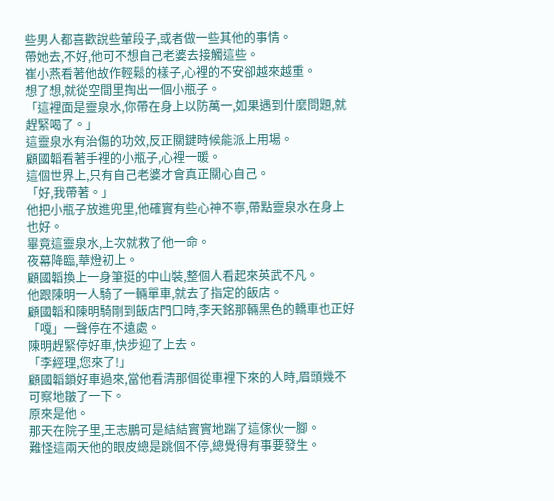些男人都喜歡說些葷段子,或者做一些其他的事情。
帶她去,不好,他可不想自己老婆去接觸這些。
崔小燕看著他故作輕鬆的樣子,心裡的不安卻越來越重。
想了想,就從空間里掏出一個小瓶子。
「這裡面是靈泉水,你帶在身上以防萬一,如果遇到什麼問題,就趕緊喝了。」
這靈泉水有治傷的功效,反正關鍵時候能派上用場。
顧國韜看著手裡的小瓶子,心裡一暖。
這個世界上,只有自己老婆才會真正關心自己。
「好,我帶著。」
他把小瓶子放進兜里,他確實有些心神不寧,帶點靈泉水在身上也好。
畢竟這靈泉水,上次就救了他一命。
夜幕降臨,華燈初上。
顧國韜換上一身筆挺的中山裝,整個人看起來英武不凡。
他跟陳明一人騎了一輛單車,就去了指定的飯店。
顧國韜和陳明騎剛到飯店門口時,李天銘那輛黑色的轎車也正好「嘎」一聲停在不遠處。
陳明趕緊停好車,快步迎了上去。
「李經理,您來了!」
顧國韜鎖好車過來,當他看清那個從車裡下來的人時,眉頭幾不可察地皺了一下。
原來是他。
那天在院子里,王志鵬可是結結實實地踹了這傢伙一腳。
難怪這兩天他的眼皮總是跳個不停,總覺得有事要發生。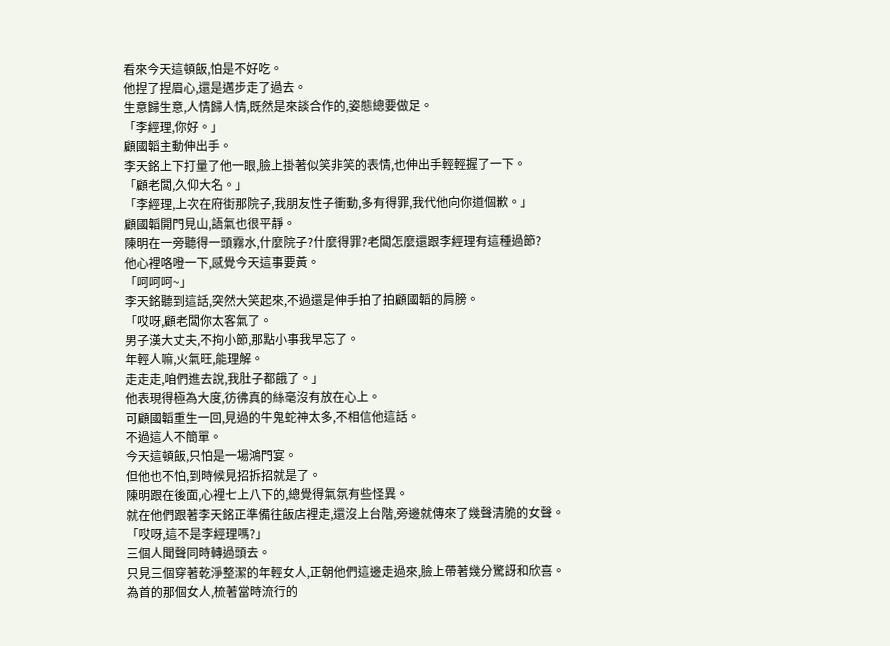看來今天這頓飯,怕是不好吃。
他捏了捏眉心,還是邁步走了過去。
生意歸生意,人情歸人情,既然是來談合作的,姿態總要做足。
「李經理,你好。」
顧國韜主動伸出手。
李天銘上下打量了他一眼,臉上掛著似笑非笑的表情,也伸出手輕輕握了一下。
「顧老闆,久仰大名。」
「李經理,上次在府街那院子,我朋友性子衝動,多有得罪,我代他向你道個歉。」
顧國韜開門見山,語氣也很平靜。
陳明在一旁聽得一頭霧水,什麼院子?什麼得罪?老闆怎麼還跟李經理有這種過節?
他心裡咯噔一下,感覺今天這事要黃。
「呵呵呵~」
李天銘聽到這話,突然大笑起來,不過還是伸手拍了拍顧國韜的肩膀。
「哎呀,顧老闆你太客氣了。
男子漢大丈夫,不拘小節,那點小事我早忘了。
年輕人嘛,火氣旺,能理解。
走走走,咱們進去說,我肚子都餓了。」
他表現得極為大度,彷彿真的絲毫沒有放在心上。
可顧國韜重生一回,見過的牛鬼蛇神太多,不相信他這話。
不過這人不簡單。
今天這頓飯,只怕是一場鴻門宴。
但他也不怕,到時候見招拆招就是了。
陳明跟在後面,心裡七上八下的,總覺得氣氛有些怪異。
就在他們跟著李天銘正準備往飯店裡走,還沒上台階,旁邊就傳來了幾聲清脆的女聲。
「哎呀,這不是李經理嗎?」
三個人聞聲同時轉過頭去。
只見三個穿著乾淨整潔的年輕女人,正朝他們這邊走過來,臉上帶著幾分驚訝和欣喜。
為首的那個女人,梳著當時流行的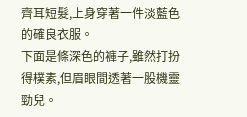齊耳短髮,上身穿著一件淡藍色的確良衣服。
下面是條深色的褲子,雖然打扮得樸素,但眉眼間透著一股機靈勁兒。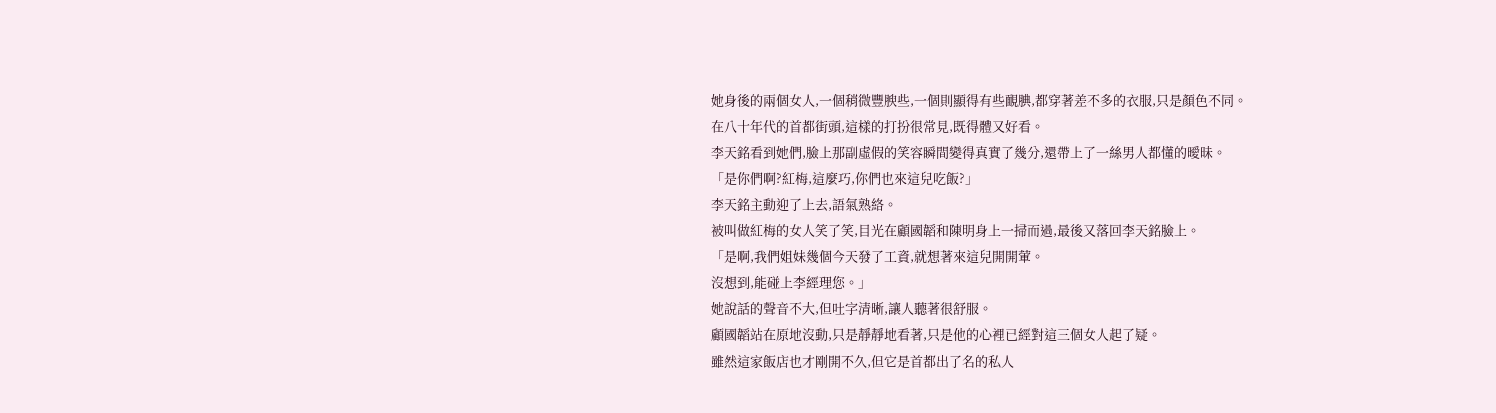她身後的兩個女人,一個稍微豐腴些,一個則顯得有些靦腆,都穿著差不多的衣服,只是顏色不同。
在八十年代的首都街頭,這樣的打扮很常見,既得體又好看。
李天銘看到她們,臉上那副虛假的笑容瞬間變得真實了幾分,還帶上了一絲男人都懂的曖昧。
「是你們啊?紅梅,這麼巧,你們也來這兒吃飯?」
李天銘主動迎了上去,語氣熟絡。
被叫做紅梅的女人笑了笑,目光在顧國韜和陳明身上一掃而過,最後又落回李天銘臉上。
「是啊,我們姐妹幾個今天發了工資,就想著來這兒開開葷。
沒想到,能碰上李經理您。」
她說話的聲音不大,但吐字清晰,讓人聽著很舒服。
顧國韜站在原地沒動,只是靜靜地看著,只是他的心裡已經對這三個女人起了疑。
雖然這家飯店也才剛開不久,但它是首都出了名的私人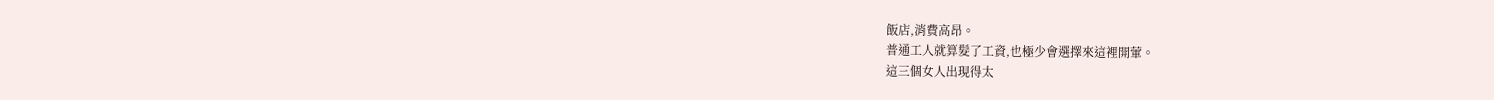飯店,消費高昂。
普通工人就算髮了工資,也極少會選擇來這裡開葷。
這三個女人出現得太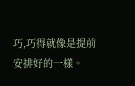巧,巧得就像是提前安排好的一樣。